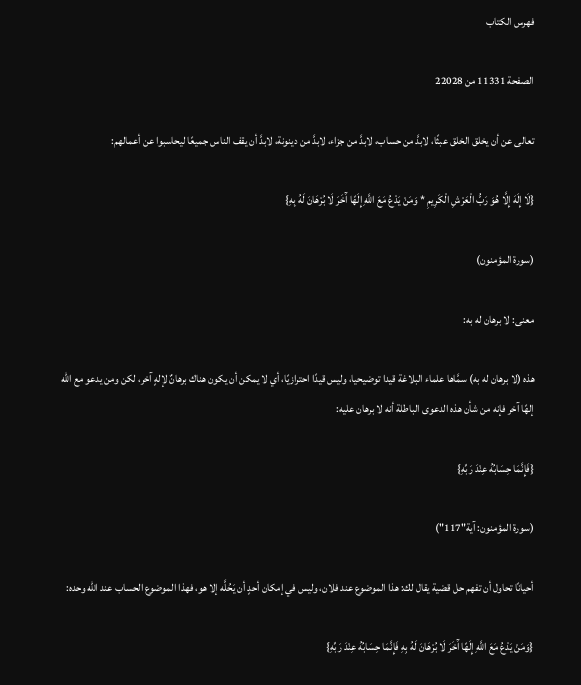فهرس الكتاب

الصفحة 11331 من 22028

تعالى عن أن يخلق الخلق عبثًا، لابدَّ من حساب، لابدَّ من جزاء، لابدَّ من دينونة، لابدَّ أن يقف الناس جميعًا ليحاسبوا عن أعمالهم:

{لَا إِلَهَ إِلَّا هُوَ رَبُّ الْعَرْشِ الْكَرِيمِ * وَمَنْ يَدْعُ مَعَ اللَّهِ إِلَهًا آَخَرَ لَا بُرْهَانَ لَهُ بِهِ}

(سورة المؤمنون)

معنى: لا برهان له به:

هذه (لا برهان له به) سمَّاها علماء البلاغة قيدا توضيحيا، وليس قيدًا احترازيًا، أي لا يمكن أن يكون هناك برهانٌ لإلهٍ آخر، لكن ومن يدعو مع الله إلهًا آخر فإنه من شأن هذه الدعوى الباطلة أنه لا برهان عليه:

{فَإِنَّمَا حِسَابُهُ عِنْدَ رَبِّهِ}

(سورة المؤمنون: آية"117")

أحيانًا تحاول أن تفهم حل قضية يقال لك: هذا الموضوع عند فلان، وليس في إمكان أحدٍ أن يَحُلَّه إلا هو، فهذا الموضوع الحساب عند الله وحده:

{وَمَنْ يَدْعُ مَعَ اللَّهِ إِلَهًا آَخَرَ لَا بُرْهَانَ لَهُ بِهِ فَإِنَّمَا حِسَابُهُ عِنْدَ رَبِّهِ}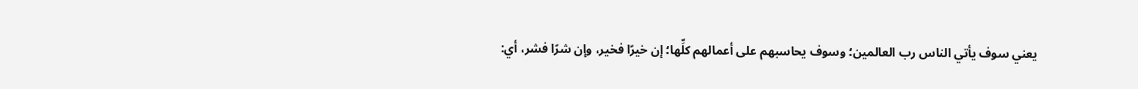يعني سوف يأتي الناس رب العالمين؛ وسوف يحاسبهم على أعمالهم كلِّها؛ إن خيرًا فخير، وإن شرًا فشر، أي: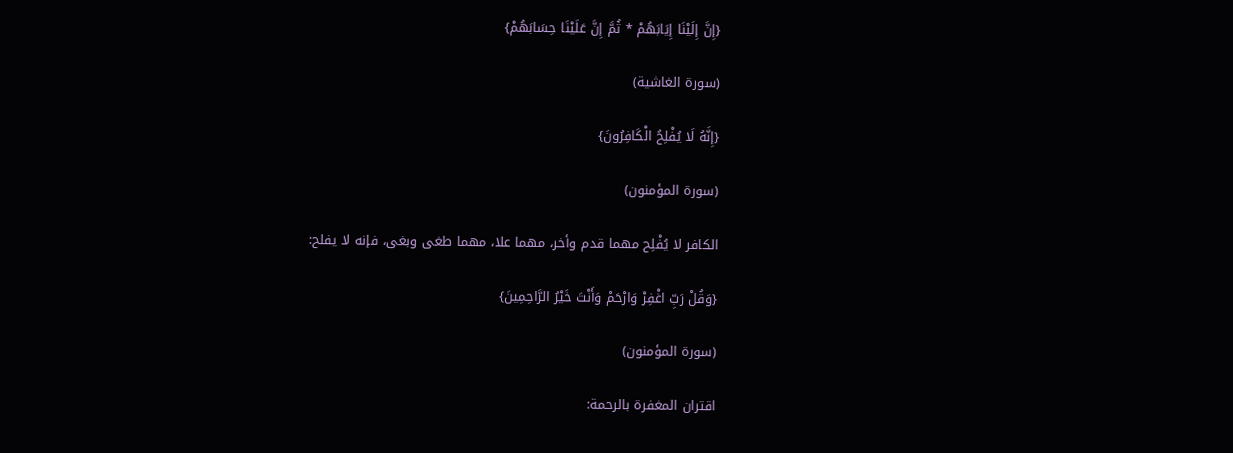{إِنَّ إِلَيْنَا إِيَابَهُمْ * ثُمَّ إِنَّ عَلَيْنَا حِسَابَهُمْ}

(سورة الغاشية)

{إِنَّهُ لَا يُفْلِحُ الْكَافِرُونَ}

(سورة المؤمنون)

الكافر لا يُفْلِح مهما قدم وأخر، مهما علا، مهما طغى وبغى، فإنه لا يفلح:

{وَقُلْ رَبِّ اغْفِرْ وَارْحَمْ وَأَنْتَ خَيْرُ الرَّاحِمِينَ}

(سورة المؤمنون)

اقتران المغفرة بالرحمة: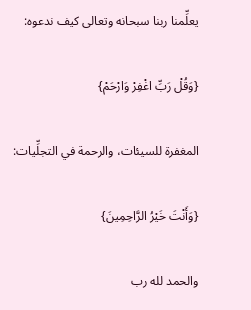يعلِّمنا ربنا سبحانه وتعالى كيف ندعوه:

{وَقُلْ رَبِّ اغْفِرْ وَارْحَمْ}

المغفرة للسيئات، والرحمة في التجلِّيات:

{وَأَنْتَ خَيْرُ الرَّاحِمِينَ}

والحمد لله رب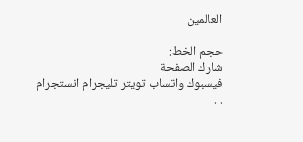العالمين

حجم الخط:
شارك الصفحة
فيسبوك واتساب تويتر تليجرام انستجرام
. .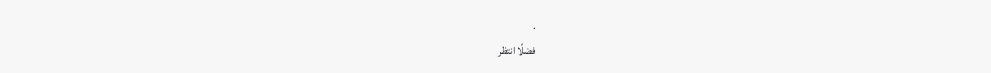.
فضلًا انتظر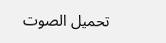تحميل الصوت